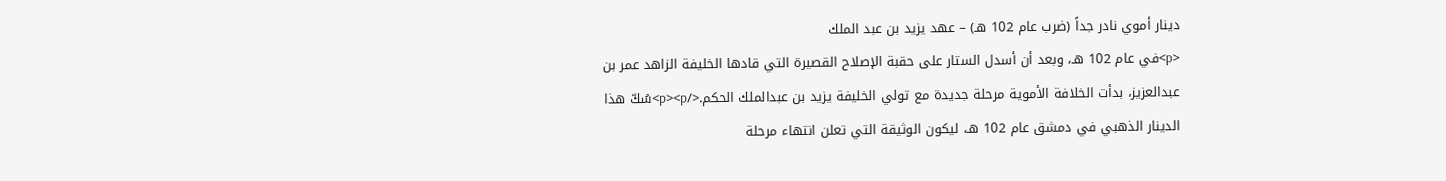دينار أموي نادر جداً (ضرب عام 102 هـ) – عهد يزيد بن عبد الملك
<p>في عام 102 هـ، وبعد أن أسدل الستار على حقبة الإصلاح القصيرة التي قادها الخليفة الزاهد عمر بن عبدالعزيز، بدأت الخلافة الأموية مرحلة جديدة مع تولي الخليفة يزيد بن عبدالملك الحكم.</p><p>سُكّ هذا الدينار الذهبي في دمشق عام 102 هـ، ليكون الوثيقة التي تعلن انتهاء مرحلة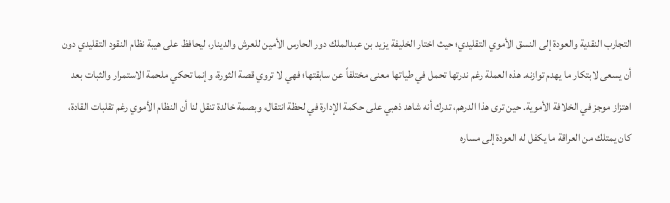التجارب النقدية والعودة إلى النسق الأموي التقليدي؛ حيث اختار الخليفة يزيد بن عبدالملك دور الحارس الأمين للعرش والدينار، ليحافظ على هيبة نظام النقود التقليدي دون أن يسعى لابتكار ما يهدم توازنه. هذه العملة رغم ندرتها تحمل في طياتها معنى مختلفاً عن سابقتها؛ فهي لا تروي قصة الثورة، وإنما تحكي ملحمة الاستمرار والثبات بعد اهتزاز موجز في الخلافة الأموية. حين ترى هذا الدرهم، تدرك أنه شاهد ذهبي على حكمة الإدارة في لحظة انتقال، وبصمة خالدة تنقل لنا أن النظام الأموي رغم تقلبات القادة، كان يمتلك من العراقة ما يكفل له العودة إلى مساره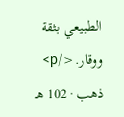الطبيعي بثقة ووقار.</p>
ذهب · 102 هـ